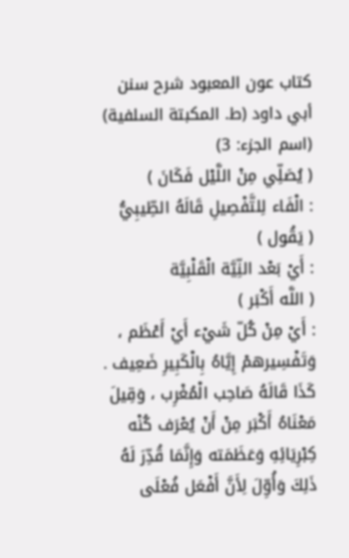كتاب عون المعبود شرح سنن أبي داود (ط. المكبتة السلفية) (اسم الجزء: 3)
( يُصَلِّي مِنْ اللَّيْل فَكَانَ )
: الْفَاء لِلتَّفْصِيلِ قَالَهُ الطِّيبِيُّ
( يَقُول )
: أَيْ بَعْد النِّيَّة الْقَلْبِيَّة
( اللَّه أَكْبَر )
: أَيْ مِنْ كُلّ شَيْء أَيْ أَعْظَم ، وَتَفْسِيرهمْ إِيَّاهُ بِالْكَبِيرِ ضَعِيف . كَذَا قَالَهُ صَاحِب الْمُغْرِب ، وَقِيلَ مَعْنَاهُ أَكْبَر مِنْ أَنْ يُعْرَف كُنْه كِبْرِيَائِهِ وَعَظَمَته وَإِنَّمَا قُدِّرَ لَهُ ذَلِكَ وَأُوِّلَ لِأَنَّ أَفْعَل فُعْلَى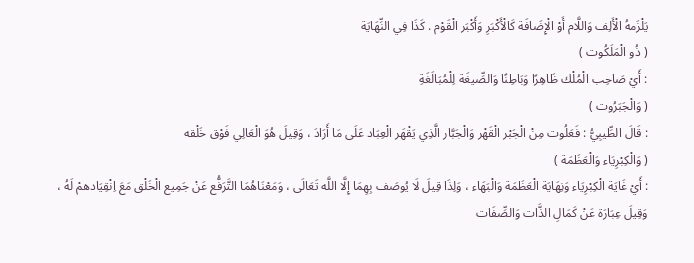يَلْزَمهُ الْأَلِف وَاللَّام أَوْ الْإِضَافَة كَالْأَكْبَرِ وَأَكْبَر الْقَوْم . كَذَا فِي النِّهَايَة
( ذُو الْمَلَكُوت )
: أَيْ صَاحِب الْمُلْك ظَاهِرًا وَبَاطِنًا وَالصِّيغَة لِلْمُبَالَغَةِ
( وَالْجَبَرُوت )
: قَالَ الطِّيبِيُّ : فَعَلُوت مِنْ الْجَبْر الْقَهْر وَالْجَبَّار الَّذِي يَقْهَر الْعِبَاد عَلَى مَا أَرَادَ ، وَقِيلَ هُوَ الْعَالِي فَوْق خَلْقه
( وَالْكِبْرِيَاء وَالْعَظَمَة )
: أَيْ غَايَة الْكِبْرِيَاء وَنِهَايَة الْعَظَمَة وَالْبَهَاء ، وَلِذَا قِيلَ لَا يُوصَف بِهِمَا إِلَّا اللَّه تَعَالَى ، وَمَعْنَاهُمَا التَّرَفُّع عَنْ جَمِيع الْخَلْق مَعَ اِنْقِيَادهمْ لَهُ ، وَقِيلَ عِبَارَة عَنْ كَمَالِ الذَّات وَالصِّفَات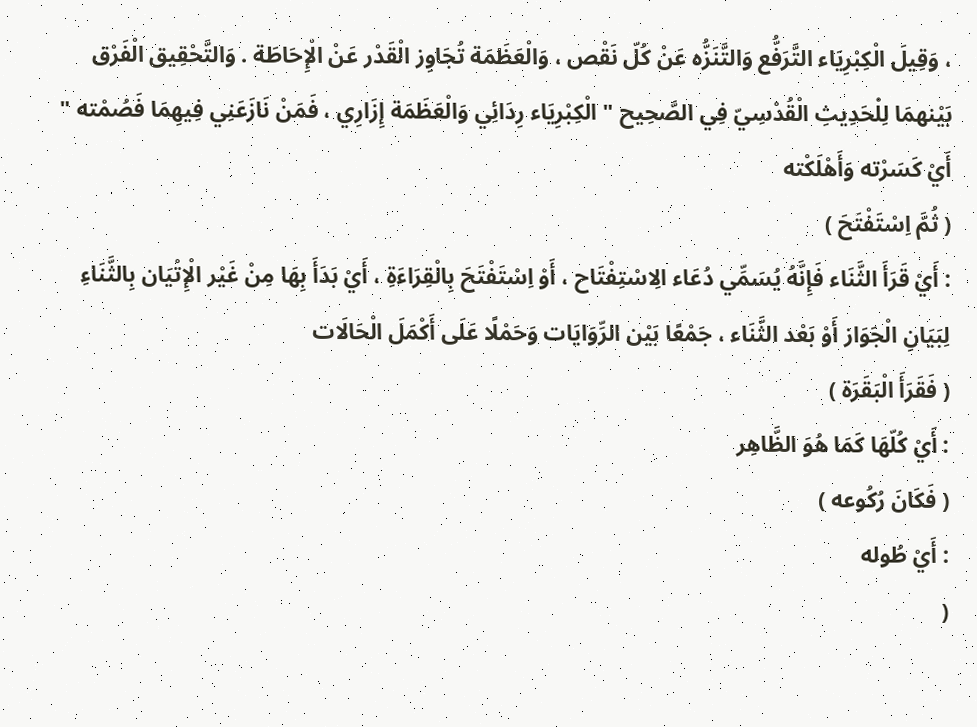، وَقِيلَ الْكِبْرِيَاء التَّرَفُّع وَالتَّنَزُّه عَنْ كُلّ نَقْص ، وَالْعَظَمَة تُجَاوِز الْقَدْر عَنْ الْإِحَاطَة . وَالتَّحْقِيق الْفَرْق بَيْنهمَا لِلْحَدِيثِ الْقُدْسِيّ فِي الصَّحِيح " الْكِبْرِيَاء رِدَائِي وَالْعَظَمَة إِزَارِي ، فَمَنْ نَازَعَنِي فِيهِمَا فَصُمْته " أَيْ كَسَرْته وَأَهْلَكْته
( ثُمَّ اِسْتَفْتَحَ )
: أَيْ قَرَأَ الثَّنَاء فَإِنَّهُ يُسَمِّي دُعَاء الِاسْتِفْتَاح ، أَوْ اِسْتَفْتَحَ بِالْقِرَاءَةِ ، أَيْ بَدَأَ بِهَا مِنْ غَيْر الْإِتْيَان بِالثَّنَاءِ لِبَيَانِ الْجَوَاز أَوْ بَعْد الثَّنَاء ، جَمْعًا بَيْن الرِّوَايَات وَحَمْلًا عَلَى أَكْمَلَ الْحَالَات
( فَقَرَأَ الْبَقَرَة )
: أَيْ كُلّهَا كَمَا هُوَ الظَّاهِر
( فَكَانَ رُكُوعه )
: أَيْ طُوله
(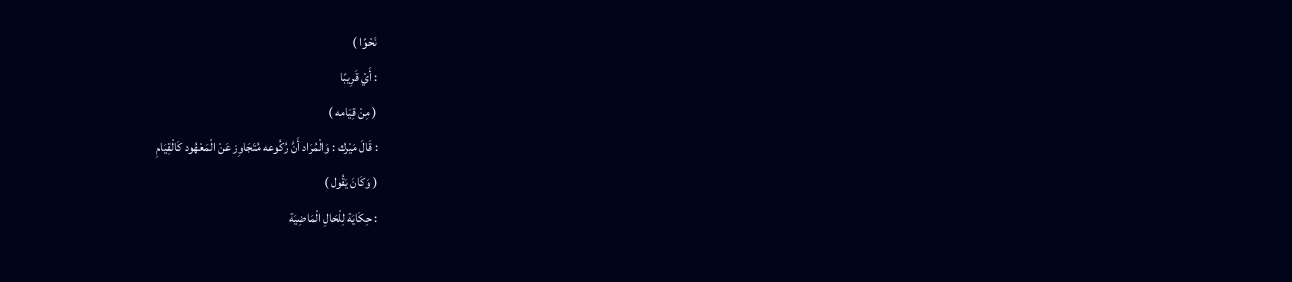نَحْوًا )
: أَيْ قَرِيبًا
( مِنْ قِيَامه )
: قَالَ مَيْرك : وَالْمُرَاد أَنَّ رُكُوعه مُتَجَاوِز عَنْ الْمَعْهُود كَالْقِيَامِ
( وَكَانَ يَقُول )
: حِكَايَة لِلْحَالِ الْمَاضِيَة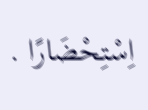اِسْتِحْضَارًا .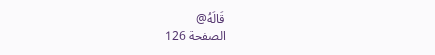قَالَهُ@
الصفحة 126